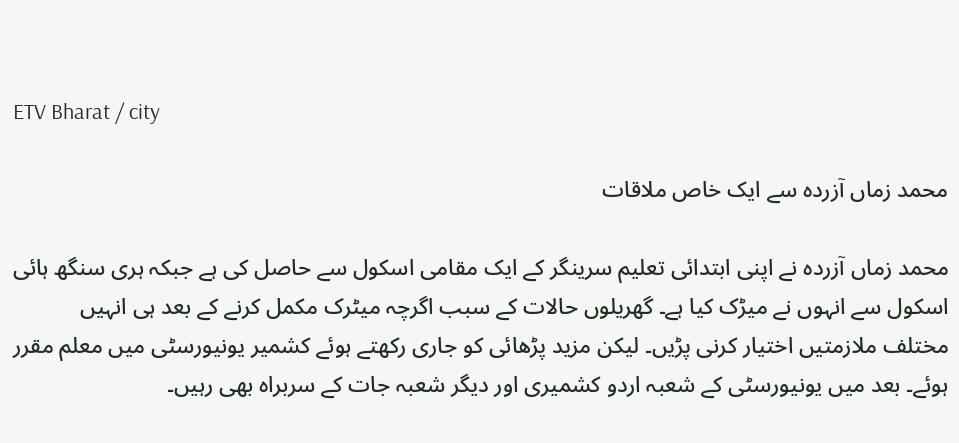ETV Bharat / city

محمد زماں آزردہ سے ایک خاص ملاقات

محمد زماں آزردہ نے اپنی ابتدائی تعلیم سرینگر کے ایک مقامی اسکول سے حاصل کی ہے جبکہ ہری سنگھ ہائی اسکول سے انہوں نے میڑک کیا ہے۔ گھریلوں حالات کے سبب اگرچہ میٹرک مکمل کرنے کے بعد ہی انہیں مختلف ملازمتیں اختیار کرنی پڑیں۔ لیکن مزید پڑھائی کو جاری رکھتے ہوئے کشمیر یونیورسٹی میں معلم مقرر ہوئے۔ بعد میں یونیورسٹی کے شعبہ اردو کشمیری اور دیگر شعبہ جات کے سربراہ بھی رہیں۔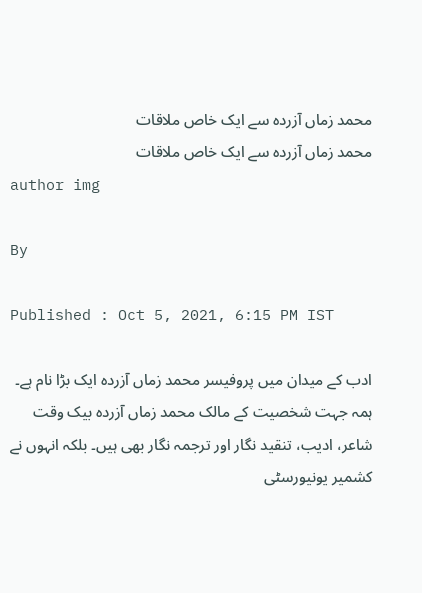محمد زماں آزردہ سے ایک خاص ملاقات
محمد زماں آزردہ سے ایک خاص ملاقات
author img

By

Published : Oct 5, 2021, 6:15 PM IST

ادب کے میدان میں پروفیسر محمد زماں آزردہ ایک بڑا نام ہے۔ ہمہ جہت شخصیت کے مالک محمد زماں آزردہ بیک وقت شاعر، ادیب، تنقید نگار اور ترجمہ نگار بھی ہیں۔ بلکہ انہوں نے کشمیر یونیورسٹی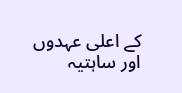کے اعلی عہدوں اور ساہتیہ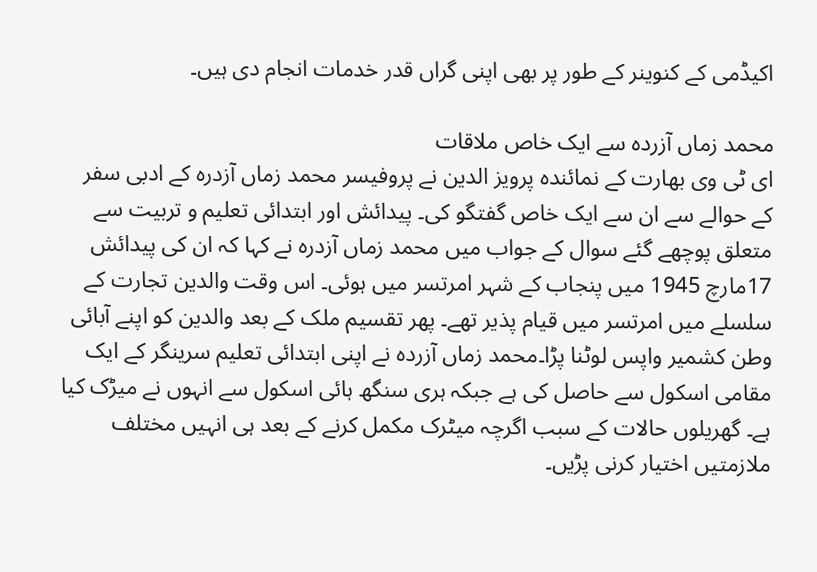اکیڈمی کے کنوینر کے طور پر بھی اپنی گراں قدر خدمات انجام دی ہیں۔

محمد زماں آزردہ سے ایک خاص ملاقات
ای ٹی وی بھارت کے نمائندہ پرویز الدین نے پروفیسر محمد زماں آزدرہ کے ادبی سفر کے حوالے سے ان سے ایک خاص گفتگو کی۔ پیدائش اور ابتدائی تعلیم و تربیت سے متعلق پوچھے گئے سوال کے جواب میں محمد زماں آزدرہ نے کہا کہ ان کی پیدائش 17مارچ 1945 میں پنجاب کے شہر امرتسر میں ہوئی۔ اس وقت والدین تجارت کے سلسلے میں امرتسر میں قیام پذیر تھے۔ پھر تقسیم ملک کے بعد والدین کو اپنے آبائی وطن کشمیر واپس لوٹنا پڑا۔محمد زماں آزردہ نے اپنی ابتدائی تعلیم سرینگر کے ایک مقامی اسکول سے حاصل کی ہے جبکہ ہری سنگھ ہائی اسکول سے انہوں نے میڑک کیا ہے۔ گھریلوں حالات کے سبب اگرچہ میٹرک مکمل کرنے کے بعد ہی انہیں مختلف ملازمتیں اختیار کرنی پڑیں۔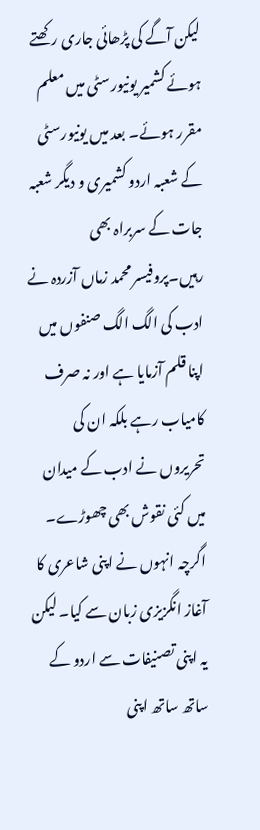لیکن آگے کی پڑھائی جاری رکھتے ہوئے کشمیر یونیورسٹی میں معلم مقرر ہوئے۔ بعد میں یونیورسٹی کے شعبہ اردو کشمیری و دیگر شعبہ جات کے سربراہ بھی رہیں۔پروفیسر محمد زماں آزردہ نے ادب کی الگ الگ صنفوں میں اپنا قلم آزمایا ہے اور نہ صرف کامیاب رہے بلکہ ان کی تحریروں نے ادب کے میدان میں کئی نقوش بھی چھوڑے۔ اگرچہ انہوں نے اپنی شاعری کا آغاز انگزیزی زبان سے کیا۔ لیکن یہ اپنی تصنیفات سے اردو کے ساتھ ساتھ اپنی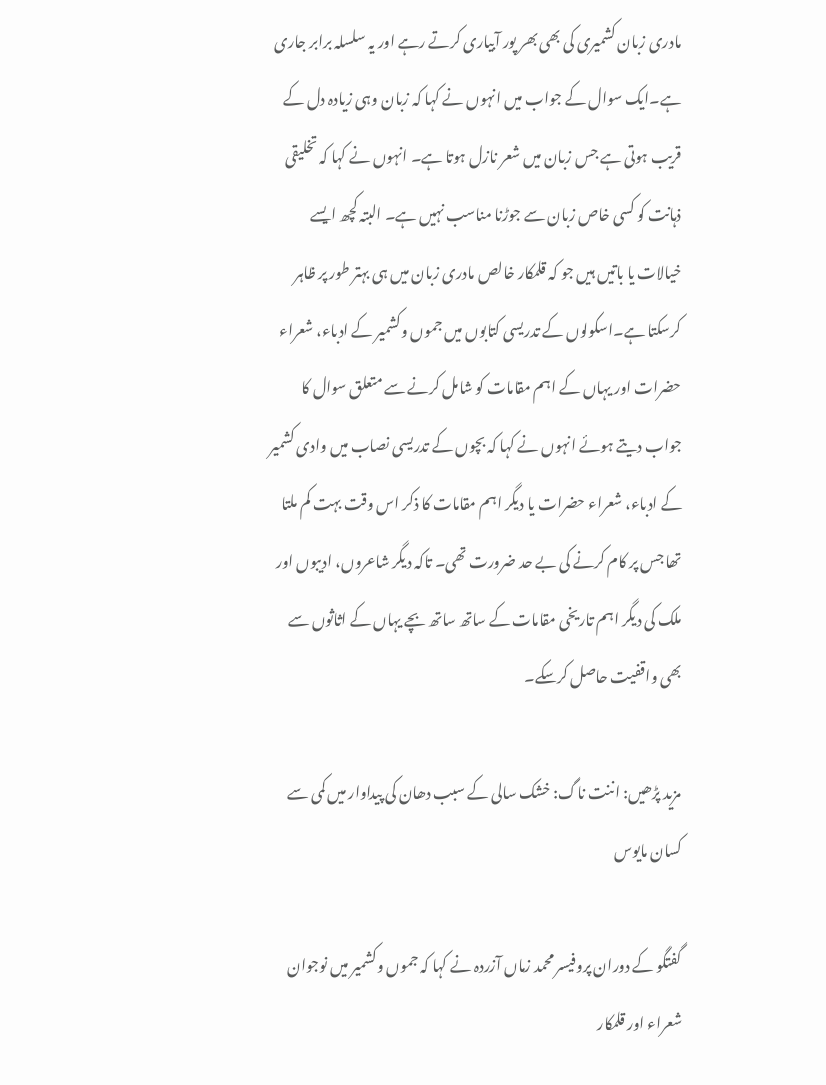مادری زبان کشمیری کی بھی بھر پور آبیاری کرتے رہے اور یہ سلسلہ برابر جاری ہے۔ایک سوال کے جواب میں انہوں نے کہا کہ زبان وہی زیادہ دل کے قریب ہوتی ہے جس زبان میں شعر نازل ہوتا ہے۔ انہوں نے کہا کہ تخلیقی ذہانت کو کسی خاص زبان سے جوڑنا مناسب نہیں ہے۔ البتہ کچھ ایسے خیالات یا باتیں ہیں جو کہ قلمکار خالص مادری زبان میں ہی بہتر طور پر ظاہر کرسکتا ہے۔اسکولوں کے تدریسی کتابوں میں جموں وکشمیر کے ادباء، شعراء حضرات اور یہاں کے اہم مقامات کو شامل کرنے سے متعلق سوال کا جواب دیتے ہوئے انہوں نے کہا کہ بچوں کے تدریسی نصاب میں وادی کشمیر کے ادباء، شعراء حضرات یا دیگر اہم مقامات کا ذکر اس وقت بہت کم ملتا تھا جس پر کام کرنے کی بے حد ضرورت تھی۔ تاکہ دیگر شاعروں، ادیبوں اور ملک کی دیگر اہم تاریخی مقامات کے ساتھ ساتھ بچے یہاں کے اثاثوں سے بھی واقفیت حاصل کرسکے۔

مزید پڑھیں: اننت ناگ: خشک سالی کے سبب دھان کی پیداوار میں کمی سے کسان مایوس

گفتگو کے دوران پروفیسر محمد زماں آزردہ نے کہا کہ جموں وکشمیر میں نوجوان شعراء اور قلمکار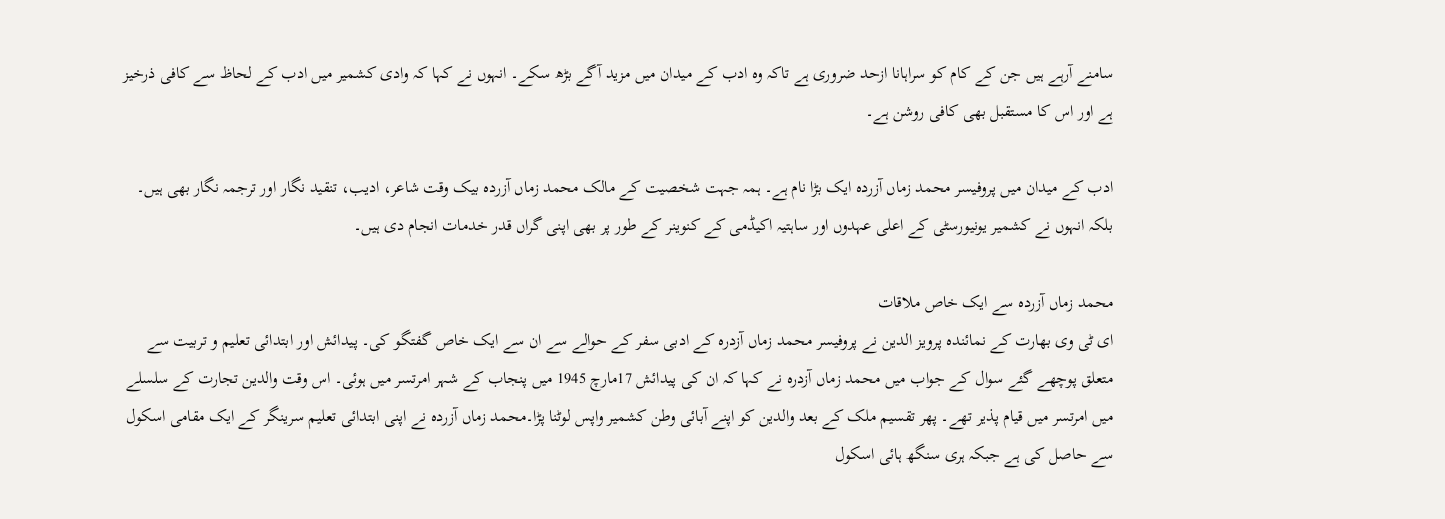سامنے آرہے ہیں جن کے کام کو سراہانا ازحد ضروری ہے تاکہ وہ ادب کے میدان میں مزید آگے بڑھ سکے۔ انہوں نے کہا کہ وادی کشمیر میں ادب کے لحاظ سے کافی ذرخیز ہے اور اس کا مستقبل بھی کافی روشن ہے۔

ادب کے میدان میں پروفیسر محمد زماں آزردہ ایک بڑا نام ہے۔ ہمہ جہت شخصیت کے مالک محمد زماں آزردہ بیک وقت شاعر، ادیب، تنقید نگار اور ترجمہ نگار بھی ہیں۔ بلکہ انہوں نے کشمیر یونیورسٹی کے اعلی عہدوں اور ساہتیہ اکیڈمی کے کنوینر کے طور پر بھی اپنی گراں قدر خدمات انجام دی ہیں۔

محمد زماں آزردہ سے ایک خاص ملاقات
ای ٹی وی بھارت کے نمائندہ پرویز الدین نے پروفیسر محمد زماں آزدرہ کے ادبی سفر کے حوالے سے ان سے ایک خاص گفتگو کی۔ پیدائش اور ابتدائی تعلیم و تربیت سے متعلق پوچھے گئے سوال کے جواب میں محمد زماں آزدرہ نے کہا کہ ان کی پیدائش 17مارچ 1945 میں پنجاب کے شہر امرتسر میں ہوئی۔ اس وقت والدین تجارت کے سلسلے میں امرتسر میں قیام پذیر تھے۔ پھر تقسیم ملک کے بعد والدین کو اپنے آبائی وطن کشمیر واپس لوٹنا پڑا۔محمد زماں آزردہ نے اپنی ابتدائی تعلیم سرینگر کے ایک مقامی اسکول سے حاصل کی ہے جبکہ ہری سنگھ ہائی اسکول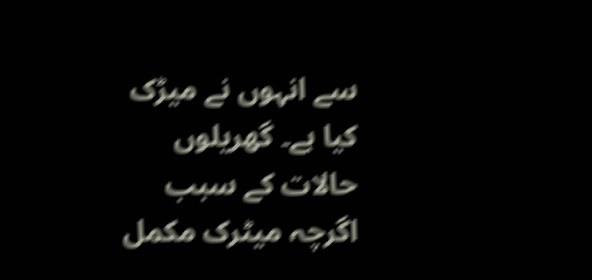سے انہوں نے میڑک کیا ہے۔ گھریلوں حالات کے سبب اگرچہ میٹرک مکمل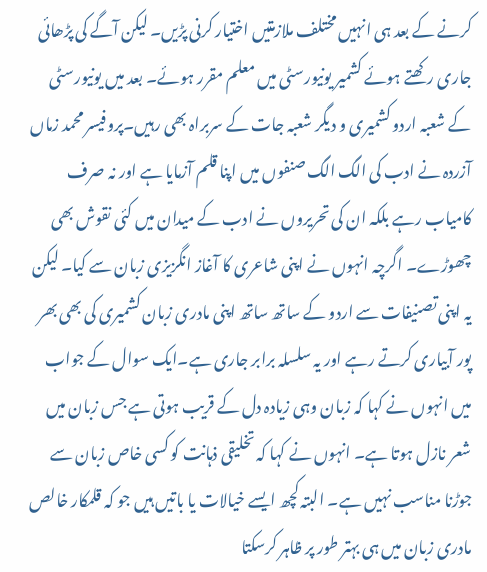کرنے کے بعد ہی انہیں مختلف ملازمتیں اختیار کرنی پڑیں۔ لیکن آگے کی پڑھائی جاری رکھتے ہوئے کشمیر یونیورسٹی میں معلم مقرر ہوئے۔ بعد میں یونیورسٹی کے شعبہ اردو کشمیری و دیگر شعبہ جات کے سربراہ بھی رہیں۔پروفیسر محمد زماں آزردہ نے ادب کی الگ الگ صنفوں میں اپنا قلم آزمایا ہے اور نہ صرف کامیاب رہے بلکہ ان کی تحریروں نے ادب کے میدان میں کئی نقوش بھی چھوڑے۔ اگرچہ انہوں نے اپنی شاعری کا آغاز انگزیزی زبان سے کیا۔ لیکن یہ اپنی تصنیفات سے اردو کے ساتھ ساتھ اپنی مادری زبان کشمیری کی بھی بھر پور آبیاری کرتے رہے اور یہ سلسلہ برابر جاری ہے۔ایک سوال کے جواب میں انہوں نے کہا کہ زبان وہی زیادہ دل کے قریب ہوتی ہے جس زبان میں شعر نازل ہوتا ہے۔ انہوں نے کہا کہ تخلیقی ذہانت کو کسی خاص زبان سے جوڑنا مناسب نہیں ہے۔ البتہ کچھ ایسے خیالات یا باتیں ہیں جو کہ قلمکار خالص مادری زبان میں ہی بہتر طور پر ظاہر کرسکتا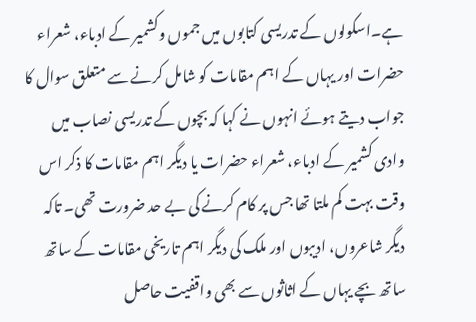ہے۔اسکولوں کے تدریسی کتابوں میں جموں وکشمیر کے ادباء، شعراء حضرات اور یہاں کے اہم مقامات کو شامل کرنے سے متعلق سوال کا جواب دیتے ہوئے انہوں نے کہا کہ بچوں کے تدریسی نصاب میں وادی کشمیر کے ادباء، شعراء حضرات یا دیگر اہم مقامات کا ذکر اس وقت بہت کم ملتا تھا جس پر کام کرنے کی بے حد ضرورت تھی۔ تاکہ دیگر شاعروں، ادیبوں اور ملک کی دیگر اہم تاریخی مقامات کے ساتھ ساتھ بچے یہاں کے اثاثوں سے بھی واقفیت حاصل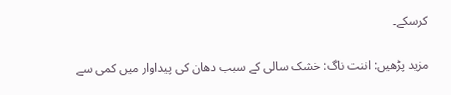کرسکے۔

مزید پڑھیں: اننت ناگ: خشک سالی کے سبب دھان کی پیداوار میں کمی سے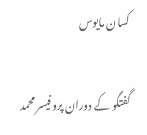کسان مایوس

گفتگو کے دوران پروفیسر محمد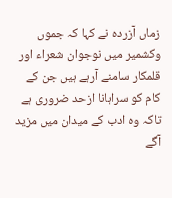زماں آزردہ نے کہا کہ جموں وکشمیر میں نوجوان شعراء اور قلمکار سامنے آرہے ہیں جن کے کام کو سراہانا ازحد ضروری ہے تاکہ وہ ادب کے میدان میں مزید آگے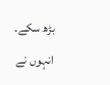بڑھ سکے۔ انہوں نے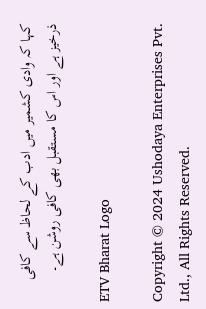کہا کہ وادی کشمیر میں ادب کے لحاظ سے کافی ذرخیز ہے اور اس کا مستقبل بھی کافی روشن ہے۔

ETV Bharat Logo

Copyright © 2024 Ushodaya Enterprises Pvt. Ltd., All Rights Reserved.